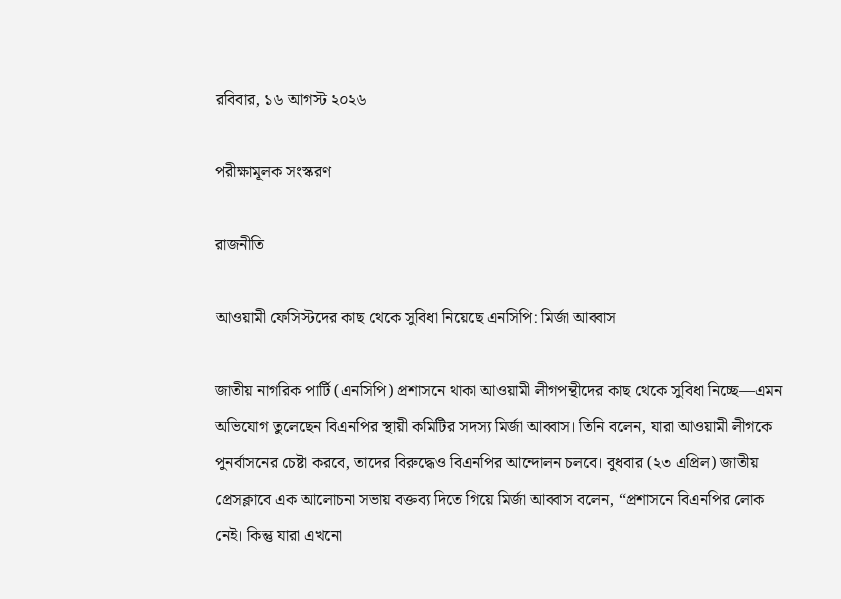রবিবার, ১৬ আগস্ট ২০২৬

পরীক্ষামূলক সংস্করণ

রাজনীতি

আওয়ামী ফেসিস্টদের কাছ থেকে সুবিধা নিয়েছে এনসিপি: মির্জা আব্বাস

জাতীয় নাগরিক পার্টি (এনসিপি) প্রশাসনে থাকা আওয়ামী লীগপন্থীদের কাছ থেকে সুবিধা নিচ্ছে—এমন অভিযোগ তুলেছেন বিএনপির স্থায়ী কমিটির সদস্য মির্জা আব্বাস। তিনি বলেন, যারা আওয়ামী লীগকে পুনর্বাসনের চেষ্টা করবে, তাদের বিরুদ্ধেও বিএনপির আন্দোলন চলবে। বুধবার (২৩ এপ্রিল) জাতীয় প্রেসক্লাবে এক আলোচনা সভায় বক্তব্য দিতে গিয়ে মির্জা আব্বাস বলেন, “প্রশাসনে বিএনপির লোক নেই। কিন্তু যারা এখনো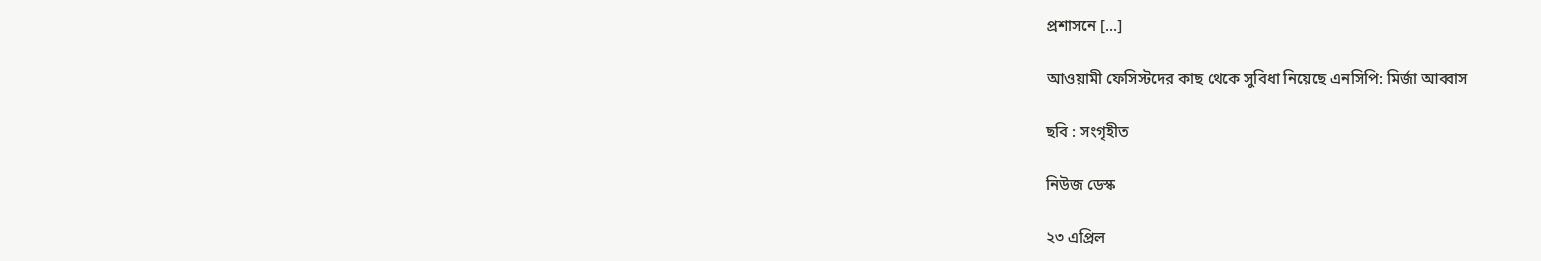প্রশাসনে […]

আওয়ামী ফেসিস্টদের কাছ থেকে সুবিধা নিয়েছে এনসিপি: মির্জা আব্বাস

ছবি : সংগৃহীত

নিউজ ডেস্ক

২৩ এপ্রিল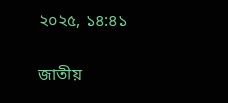২০২৫, ১৪:৪১

জাতীয়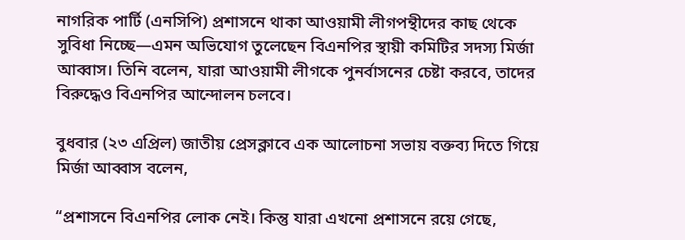নাগরিক পার্টি (এনসিপি) প্রশাসনে থাকা আওয়ামী লীগপন্থীদের কাছ থেকে সুবিধা নিচ্ছে—এমন অভিযোগ তুলেছেন বিএনপির স্থায়ী কমিটির সদস্য মির্জা আব্বাস। তিনি বলেন, যারা আওয়ামী লীগকে পুনর্বাসনের চেষ্টা করবে, তাদের বিরুদ্ধেও বিএনপির আন্দোলন চলবে।

বুধবার (২৩ এপ্রিল) জাতীয় প্রেসক্লাবে এক আলোচনা সভায় বক্তব্য দিতে গিয়ে মির্জা আব্বাস বলেন,

“প্রশাসনে বিএনপির লোক নেই। কিন্তু যারা এখনো প্রশাসনে রয়ে গেছে,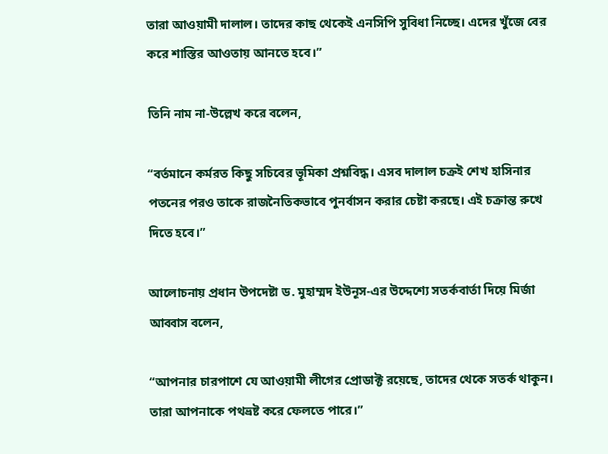তারা আওয়ামী দালাল। তাদের কাছ থেকেই এনসিপি সুবিধা নিচ্ছে। এদের খুঁজে বের করে শাস্তির আওতায় আনতে হবে।”

তিনি নাম না-উল্লেখ করে বলেন,

“বর্তমানে কর্মরত কিছু সচিবের ভূমিকা প্রশ্নবিদ্ধ। এসব দালাল চক্রই শেখ হাসিনার পতনের পরও তাকে রাজনৈতিকভাবে পুনর্বাসন করার চেষ্টা করছে। এই চক্রান্ত রুখে দিতে হবে।”

আলোচনায় প্রধান উপদেষ্টা ড. মুহাম্মদ ইউনূস-এর উদ্দেশ্যে সতর্কবার্তা দিয়ে মির্জা আব্বাস বলেন,

“আপনার চারপাশে যে আওয়ামী লীগের প্রোডাক্ট রয়েছে, তাদের থেকে সতর্ক থাকুন। তারা আপনাকে পথভ্রষ্ট করে ফেলতে পারে।”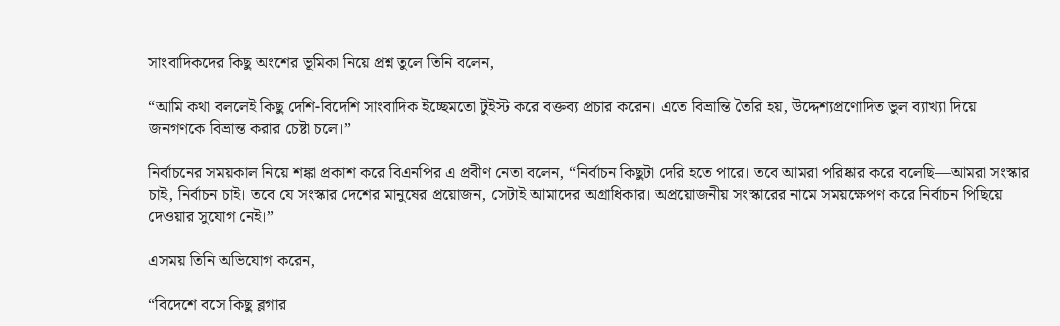সাংবাদিকদের কিছু অংশের ভূমিকা নিয়ে প্রশ্ন তুলে তিনি বলেন,

“আমি কথা বললেই কিছু দেশি-বিদেশি সাংবাদিক ইচ্ছেমতো টুইস্ট করে বক্তব্য প্রচার করেন। এতে বিভ্রান্তি তৈরি হয়, উদ্দেশ্যপ্রণোদিত ভুল ব্যাখ্যা দিয়ে জনগণকে বিভ্রান্ত করার চেষ্টা চলে।”

নির্বাচনের সময়কাল নিয়ে শঙ্কা প্রকাশ করে বিএনপির এ প্রবীণ নেতা বলেন, “নির্বাচন কিছুটা দেরি হতে পারে। তবে আমরা পরিষ্কার করে বলেছি—আমরা সংস্কার চাই, নির্বাচন চাই। তবে যে সংস্কার দেশের মানুষের প্রয়োজন, সেটাই আমাদের অগ্রাধিকার। অপ্রয়োজনীয় সংস্কারের নামে সময়ক্ষেপণ করে নির্বাচন পিছিয়ে দেওয়ার সুযোগ নেই।”

এসময় তিনি অভিযোগ করেন,

“বিদেশে বসে কিছু ব্লগার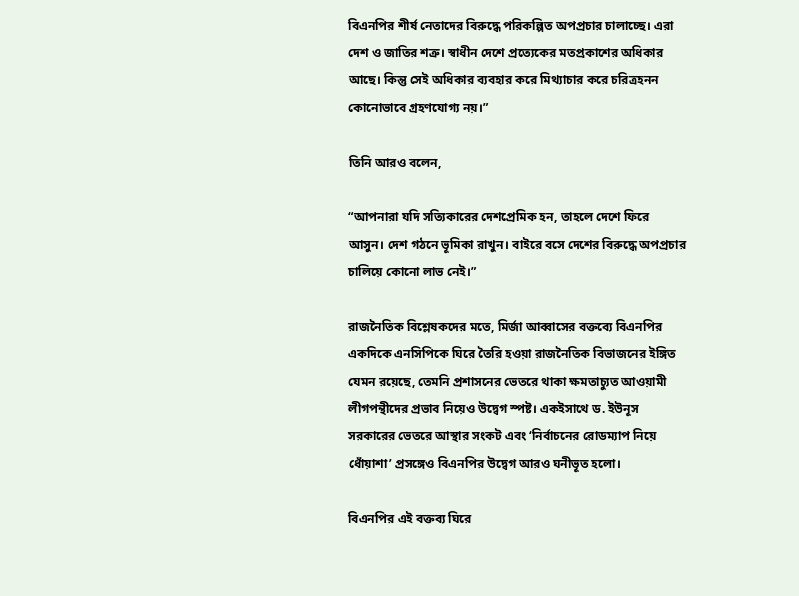বিএনপির শীর্ষ নেতাদের বিরুদ্ধে পরিকল্পিত অপপ্রচার চালাচ্ছে। এরা দেশ ও জাতির শত্রু। স্বাধীন দেশে প্রত্যেকের মতপ্রকাশের অধিকার আছে। কিন্তু সেই অধিকার ব্যবহার করে মিথ্যাচার করে চরিত্রহনন কোনোভাবে গ্রহণযোগ্য নয়।”

তিনি আরও বলেন,

“আপনারা যদি সত্যিকারের দেশপ্রেমিক হন, তাহলে দেশে ফিরে আসুন। দেশ গঠনে ভূমিকা রাখুন। বাইরে বসে দেশের বিরুদ্ধে অপপ্রচার চালিয়ে কোনো লাভ নেই।”

রাজনৈতিক বিশ্লেষকদের মতে, মির্জা আব্বাসের বক্তব্যে বিএনপির একদিকে এনসিপিকে ঘিরে তৈরি হওয়া রাজনৈতিক বিভাজনের ইঙ্গিত যেমন রয়েছে, তেমনি প্রশাসনের ভেতরে থাকা ক্ষমতাচ্যুত আওয়ামী লীগপন্থীদের প্রভাব নিয়েও উদ্বেগ স্পষ্ট। একইসাথে ড. ইউনূস সরকারের ভেতরে আস্থার সংকট এবং ‘নির্বাচনের রোডম্যাপ নিয়ে ধোঁয়াশা’ প্রসঙ্গেও বিএনপির উদ্বেগ আরও ঘনীভূত হলো।

বিএনপির এই বক্তব্য ঘিরে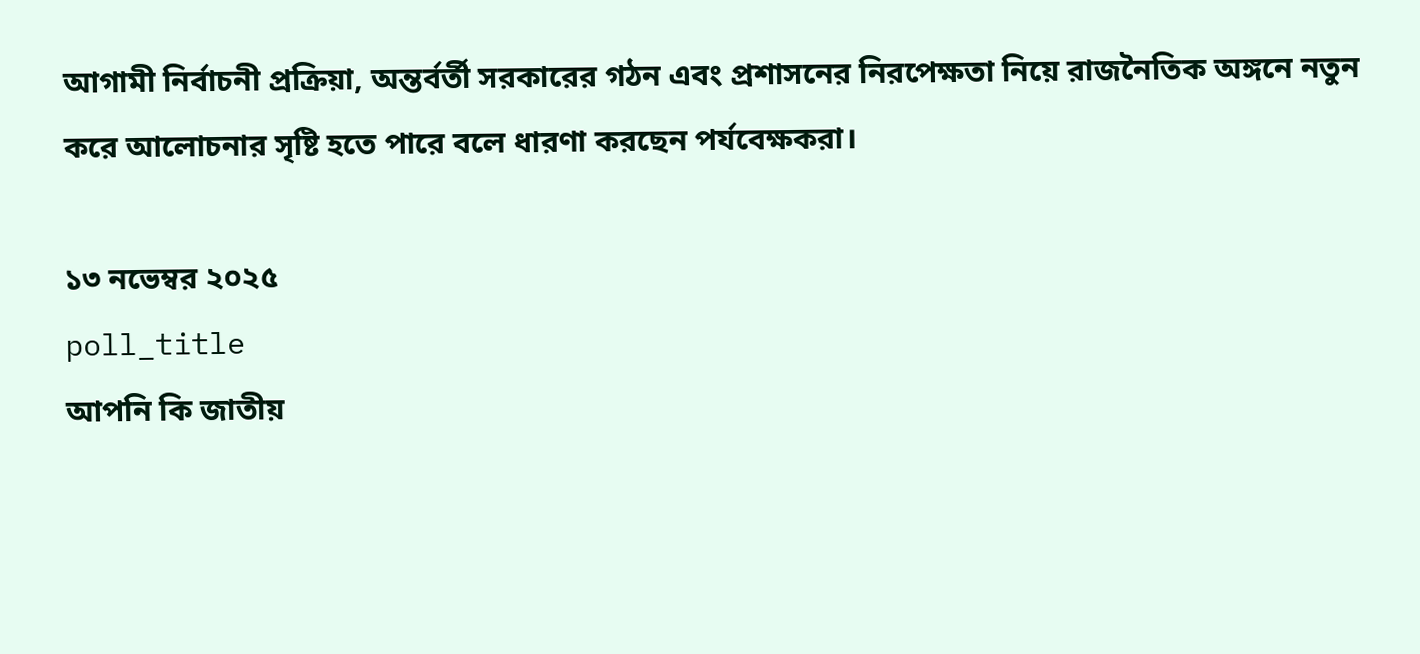আগামী নির্বাচনী প্রক্রিয়া, অন্তর্বর্তী সরকারের গঠন এবং প্রশাসনের নিরপেক্ষতা নিয়ে রাজনৈতিক অঙ্গনে নতুন করে আলোচনার সৃষ্টি হতে পারে বলে ধারণা করছেন পর্যবেক্ষকরা।

১৩ নভেম্বর ২০২৫
poll_title
আপনি কি জাতীয়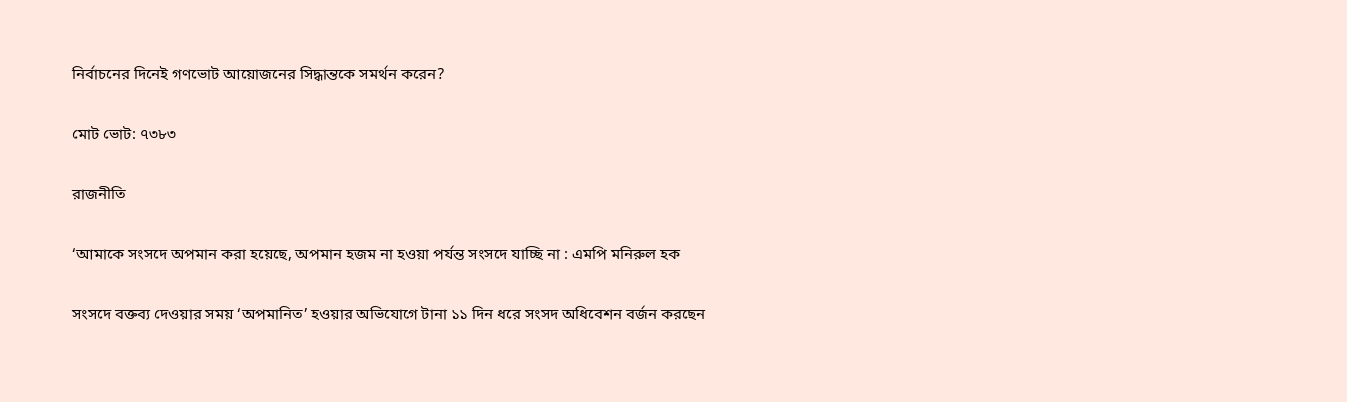নির্বাচনের দিনেই গণভোট আয়োজনের সিদ্ধান্তকে সমর্থন করেন?

মোট ভোট: ৭৩৮৩

রাজনীতি

‘আমাকে সংসদে অপমান করা হয়েছে, অপমান হজম না হওয়া পর্যন্ত সংসদে যাচ্ছি না : এমপি মনিরুল হক

সংসদে বক্তব্য দেওয়ার সময় ‘অপমানিত’ হওয়ার অভিযোগে টানা ১১ দিন ধরে সংসদ অধিবেশন বর্জন করছেন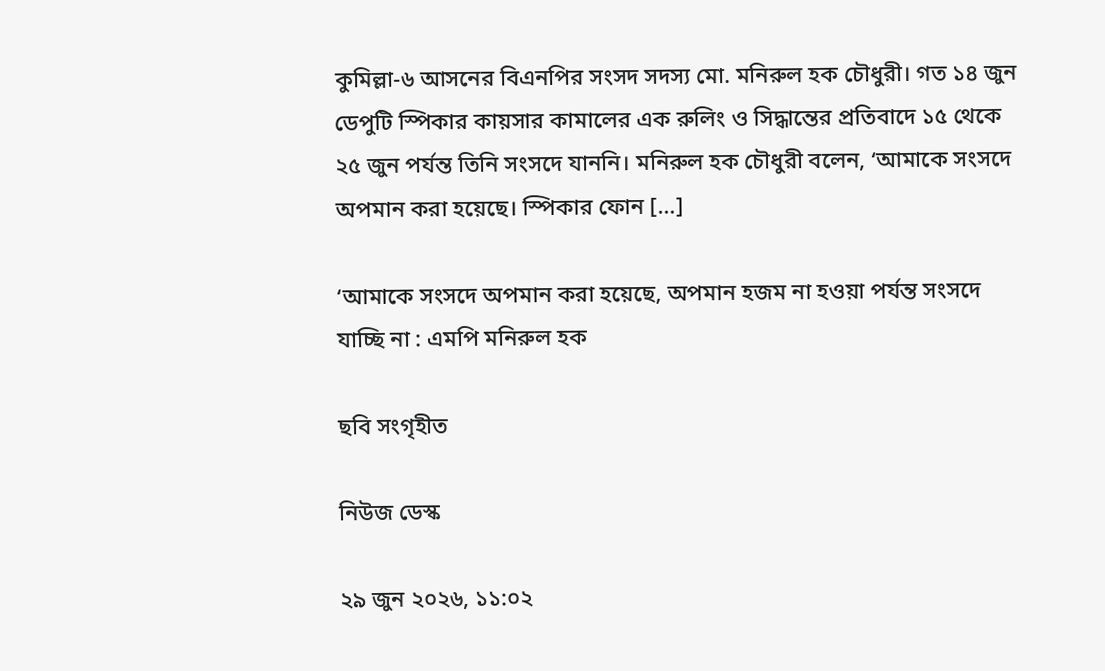কুমিল্লা-৬ আসনের বিএনপির সংসদ সদস্য মো. মনিরুল হক চৌধুরী। গত ১৪ জুন ডেপুটি স্পিকার কায়সার কামালের এক রুলিং ও সিদ্ধান্তের প্রতিবাদে ১৫ থেকে ২৫ জুন পর্যন্ত তিনি সংসদে যাননি। মনিরুল হক চৌধুরী বলেন, ‘আমাকে সংসদে অপমান করা হয়েছে। স্পিকার ফোন […]

‘আমাকে সংসদে অপমান করা হয়েছে, অপমান হজম না হওয়া পর্যন্ত সংসদে যাচ্ছি না : এমপি মনিরুল হক

ছবি সংগৃহীত

নিউজ ডেস্ক

২৯ জুন ২০২৬, ১১:০২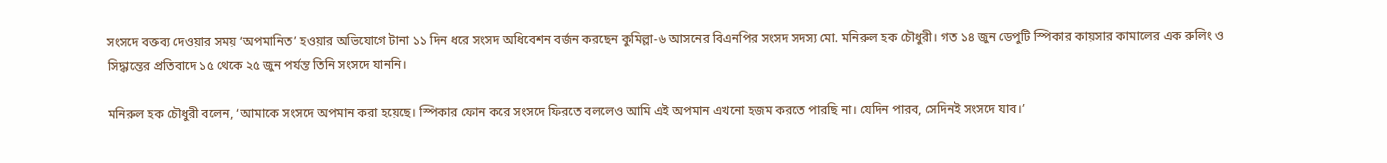সংসদে বক্তব্য দেওয়ার সময় ‘অপমানিত’ হওয়ার অভিযোগে টানা ১১ দিন ধরে সংসদ অধিবেশন বর্জন করছেন কুমিল্লা-৬ আসনের বিএনপির সংসদ সদস্য মো. মনিরুল হক চৌধুরী। গত ১৪ জুন ডেপুটি স্পিকার কায়সার কামালের এক রুলিং ও সিদ্ধান্তের প্রতিবাদে ১৫ থেকে ২৫ জুন পর্যন্ত তিনি সংসদে যাননি।

মনিরুল হক চৌধুরী বলেন, ‘আমাকে সংসদে অপমান করা হয়েছে। স্পিকার ফোন করে সংসদে ফিরতে বললেও আমি এই অপমান এখনো হজম করতে পারছি না। যেদিন পারব, সেদিনই সংসদে যাব।’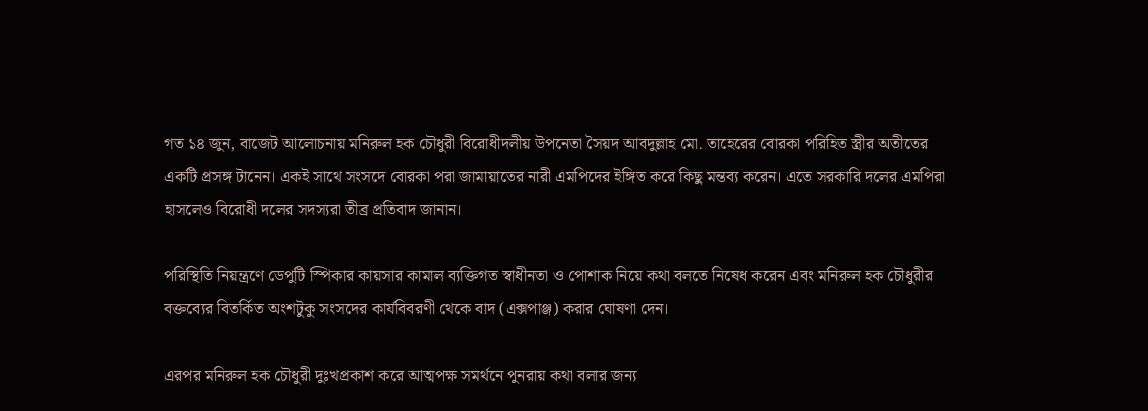গত ১৪ জুন, বাজেট আলোচনায় মনিরুল হক চৌধুরী বিরোধীদলীয় উপনেতা সৈয়দ আবদুল্লাহ মো. তাহেরের বোরকা পরিহিত স্ত্রীর অতীতের একটি প্রসঙ্গ টানেন। একই সাথে সংসদে বোরকা পরা জামায়াতের নারী এমপিদের ইঙ্গিত করে কিছু মন্তব্য করেন। এতে সরকারি দলের এমপিরা হাসলেও বিরোধী দলের সদস্যরা তীব্র প্রতিবাদ জানান।

পরিস্থিতি নিয়ন্ত্রণে ডেপুটি স্পিকার কায়সার কামাল ব্যক্তিগত স্বাধীনতা ও পোশাক নিয়ে কথা বলতে নিষেধ করেন এবং মনিরুল হক চৌধুরীর বক্তব্যের বিতর্কিত অংশটুকু সংসদের কার্যবিবরণী থেকে বাদ (এক্সপাঞ্জ) করার ঘোষণা দেন।

এরপর মনিরুল হক চৌধুরী দুঃখপ্রকাশ করে আত্মপক্ষ সমর্থনে পুনরায় কথা বলার জন্য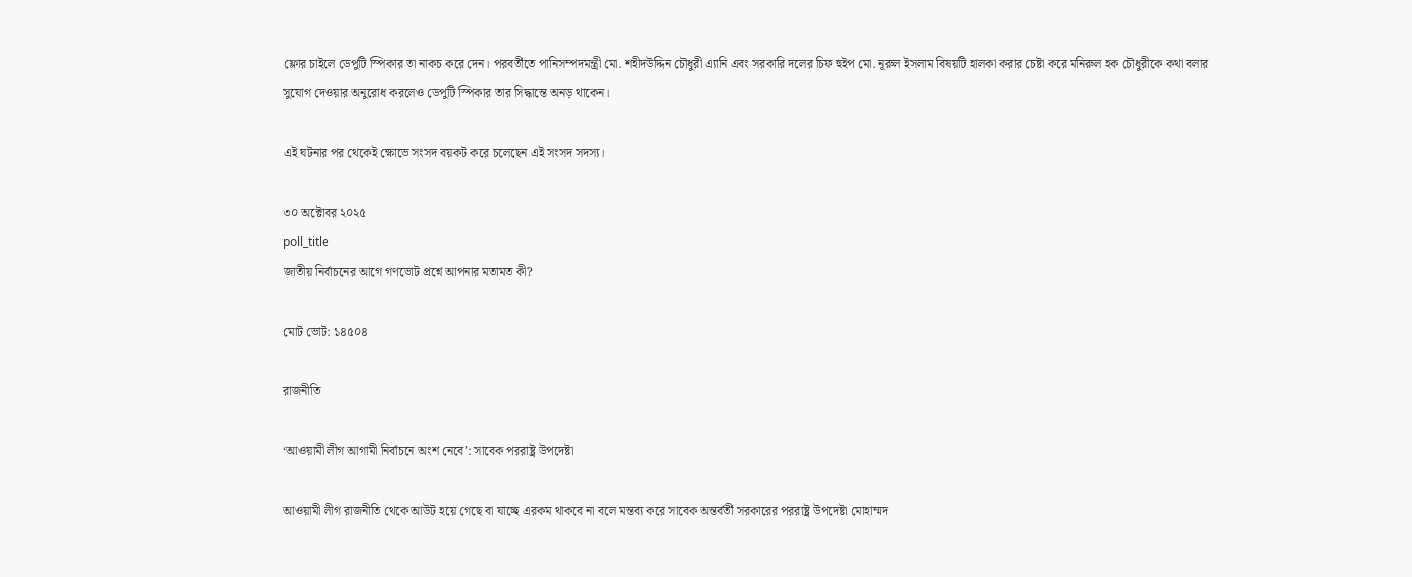ফ্লোর চাইলে ডেপুটি স্পিকার তা নাকচ করে দেন। পরবর্তীতে পানিসম্পদমন্ত্রী মো. শহীদউদ্দিন চৌধুরী এ্যানি এবং সরকারি দলের চিফ হুইপ মো. নূরুল ইসলাম বিষয়টি হালকা করার চেষ্টা করে মনিরুল হক চৌধুরীকে কথা বলার সুযোগ দেওয়ার অনুরোধ করলেও ডেপুটি স্পিকার তার সিদ্ধান্তে অনড় থাকেন।

এই ঘটনার পর থেকেই ক্ষোভে সংসদ বয়কট করে চলেছেন এই সংসদ সদস্য।

৩০ অক্টোবর ২০২৫
poll_title
জাতীয় নির্বাচনের আগে গণভোট প্রশ্নে আপনার মতামত কী?

মোট ভোট: ১৪৫০৪

রাজনীতি

‘আওয়ামী লীগ আগামী নির্বাচনে অংশ নেবে’: সাবেক পররাষ্ট্র উপদেষ্টা

আওয়ামী লীগ রাজনীতি থেকে আউট হয়ে গেছে বা যাচ্ছে এরকম থাকবে না বলে মন্তব্য করে সাবেক অন্তর্বর্তী সরকারের পররাষ্ট্র উপদেষ্টা মোহাম্মদ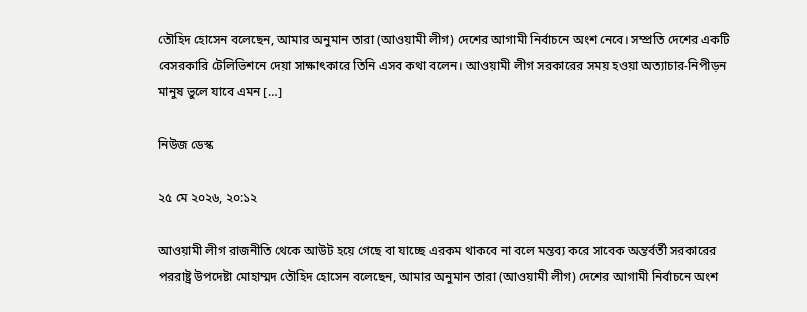তৌহিদ হোসেন বলেছেন, আমার অনুমান তারা (আওয়ামী লীগ) দেশের আগামী নির্বাচনে অংশ নেবে। সম্প্রতি দেশের একটি বেসরকারি টেলিভিশনে দেয়া সাক্ষাৎকারে তিনি এসব কথা বলেন। আওয়ামী লীগ সরকারের সময় হওয়া অত্যাচার-নিপীড়ন মানুষ ভুলে যাবে এমন […]

নিউজ ডেস্ক

২৫ মে ২০২৬, ২০:১২

আওয়ামী লীগ রাজনীতি থেকে আউট হয়ে গেছে বা যাচ্ছে এরকম থাকবে না বলে মন্তব্য করে সাবেক অন্তর্বর্তী সরকারের পররাষ্ট্র উপদেষ্টা মোহাম্মদ তৌহিদ হোসেন বলেছেন, আমার অনুমান তারা (আওয়ামী লীগ) দেশের আগামী নির্বাচনে অংশ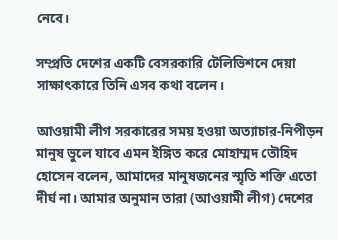নেবে।

সম্প্রতি দেশের একটি বেসরকারি টেলিভিশনে দেয়া সাক্ষাৎকারে তিনি এসব কথা বলেন।

আওয়ামী লীগ সরকারের সময় হওয়া অত্যাচার-নিপীড়ন মানুষ ভুলে যাবে এমন ইঙ্গিত করে মোহাম্মদ তৌহিদ হোসেন বলেন, আমাদের মানুষজনের স্মৃতি শক্তি এতো দীর্ঘ না। আমার অনুমান তারা (আওয়ামী লীগ) দেশের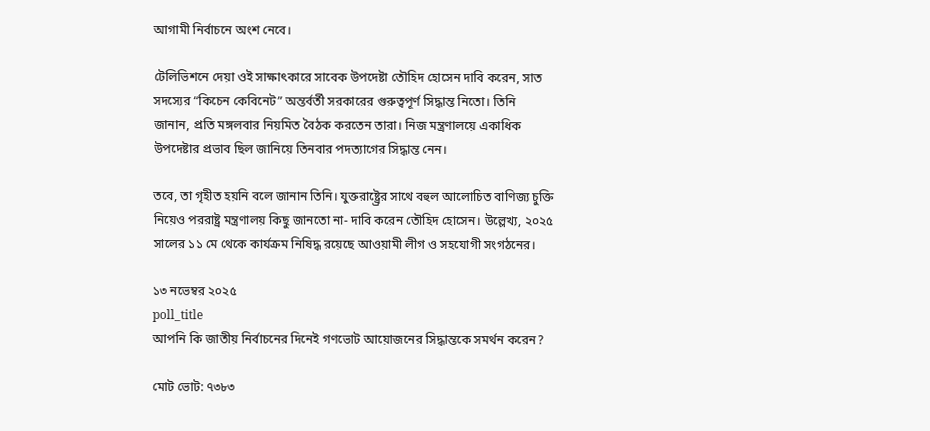আগামী নির্বাচনে অংশ নেবে।

টেলিভিশনে দেয়া ওই সাক্ষাৎকারে সাবেক উপদেষ্টা তৌহিদ হোসেন দাবি করেন, সাত সদস্যের “কিচেন কেবিনেট” অন্তর্বর্তী সরকারের গুরুত্বপূর্ণ সিদ্ধান্ত নিতো। তিনি জানান, প্রতি মঙ্গলবার নিয়মিত বৈঠক করতেন তারা। নিজ মন্ত্রণালয়ে একাধিক উপদেষ্টার প্রভাব ছিল জানিয়ে তিনবার পদত্যাগের সিদ্ধান্ত নেন।

তবে, তা গৃহীত হয়নি বলে জানান তিনি। যুক্তরাষ্ট্র্রের সাথে বহুল আলোচিত বাণিজ্য চুক্তি নিয়েও পররাষ্ট্র মন্ত্রণালয় কিছু জানতো না- দাবি করেন তৌহিদ হোসেন। উল্লেখ্য, ২০২৫ সালের ১১ মে থেকে কার্যক্রম নিষিদ্ধ রয়েছে আওয়ামী লীগ ও সহযোগী সংগঠনের।

১৩ নভেম্বর ২০২৫
poll_title
আপনি কি জাতীয় নির্বাচনের দিনেই গণভোট আয়োজনের সিদ্ধান্তকে সমর্থন করেন?

মোট ভোট: ৭৩৮৩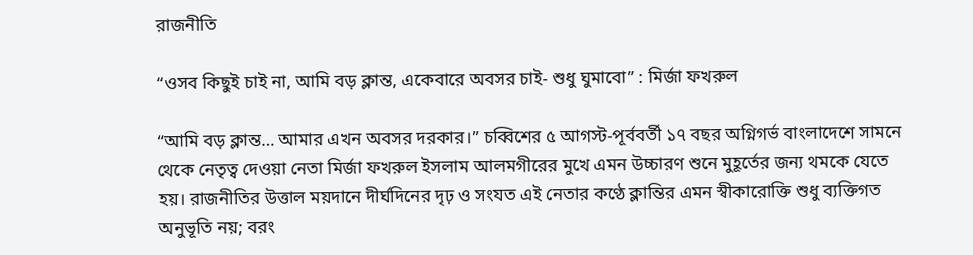রাজনীতি

“ওসব কিছুই চাই না, আমি বড় ক্লান্ত, একেবারে অবসর চাই- শুধু ঘুমাবো” : মির্জা ফখরুল

“আমি বড় ক্লান্ত… আমার এখন অবসর দরকার।” চব্বিশের ৫ আগস্ট-পূর্ববর্তী ১৭ বছর অগ্নিগর্ভ বাংলাদেশে সামনে থেকে নেতৃত্ব দেওয়া নেতা মির্জা ফখরুল ইসলাম আলমগীরের মুখে এমন উচ্চারণ শুনে মুহূর্তের জন্য থমকে যেতে হয়। রাজনীতির উত্তাল ময়দানে দীর্ঘদিনের দৃঢ় ও সংযত এই নেতার কণ্ঠে ক্লান্তির এমন স্বীকারোক্তি শুধু ব্যক্তিগত অনুভূতি নয়; বরং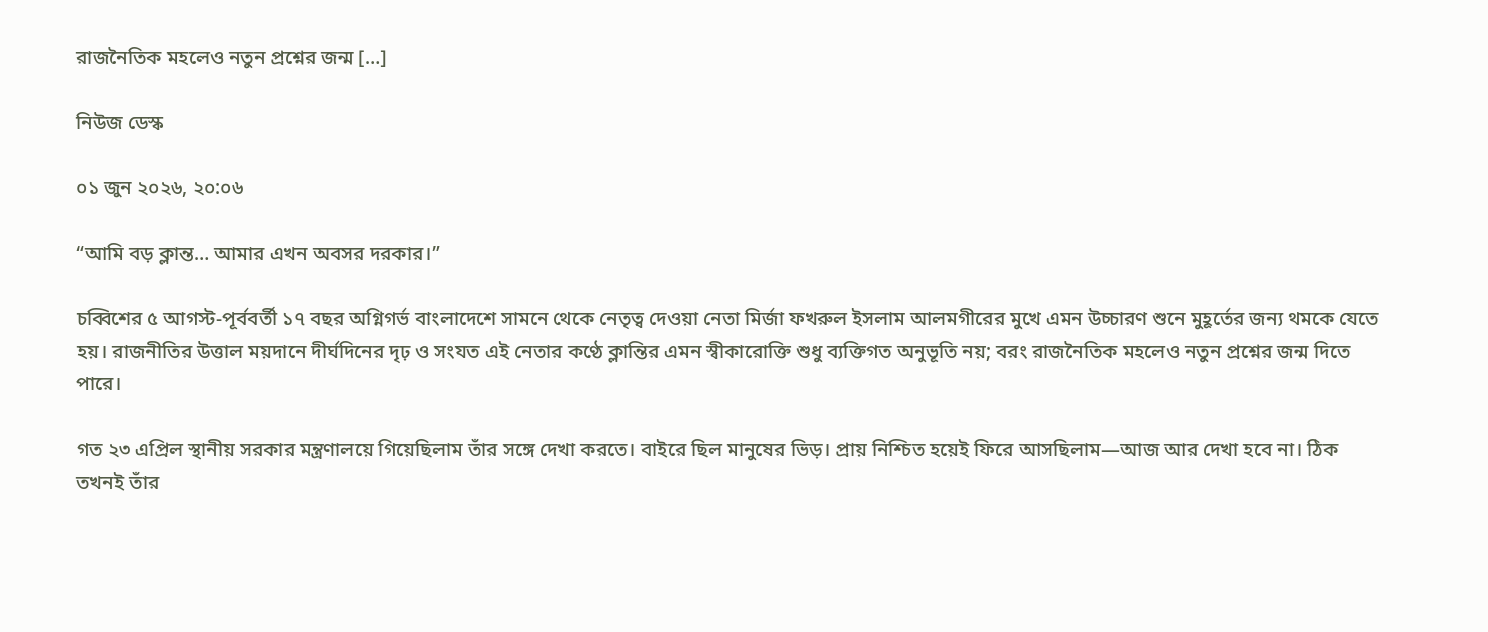রাজনৈতিক মহলেও নতুন প্রশ্নের জন্ম […]

নিউজ ডেস্ক

০১ জুন ২০২৬, ২০:০৬

“আমি বড় ক্লান্ত… আমার এখন অবসর দরকার।”

চব্বিশের ৫ আগস্ট-পূর্ববর্তী ১৭ বছর অগ্নিগর্ভ বাংলাদেশে সামনে থেকে নেতৃত্ব দেওয়া নেতা মির্জা ফখরুল ইসলাম আলমগীরের মুখে এমন উচ্চারণ শুনে মুহূর্তের জন্য থমকে যেতে হয়। রাজনীতির উত্তাল ময়দানে দীর্ঘদিনের দৃঢ় ও সংযত এই নেতার কণ্ঠে ক্লান্তির এমন স্বীকারোক্তি শুধু ব্যক্তিগত অনুভূতি নয়; বরং রাজনৈতিক মহলেও নতুন প্রশ্নের জন্ম দিতে পারে।

গত ২৩ এপ্রিল স্থানীয় সরকার মন্ত্রণালয়ে গিয়েছিলাম তাঁর সঙ্গে দেখা করতে। বাইরে ছিল মানুষের ভিড়। প্রায় নিশ্চিত হয়েই ফিরে আসছিলাম—আজ আর দেখা হবে না। ঠিক তখনই তাঁর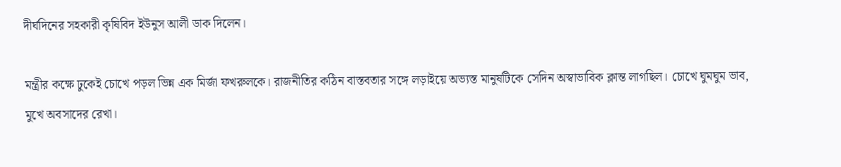দীর্ঘদিনের সহকারী কৃষিবিদ ইউনুস আলী ডাক দিলেন।

মন্ত্রীর কক্ষে ঢুকেই চোখে পড়ল ভিন্ন এক মির্জা ফখরুলকে। রাজনীতির কঠিন বাস্তবতার সঙ্গে লড়াইয়ে অভ্যস্ত মানুষটিকে সেদিন অস্বাভাবিক ক্লান্ত লাগছিল। চোখে ঘুমঘুম ভাব, মুখে অবসাদের রেখা।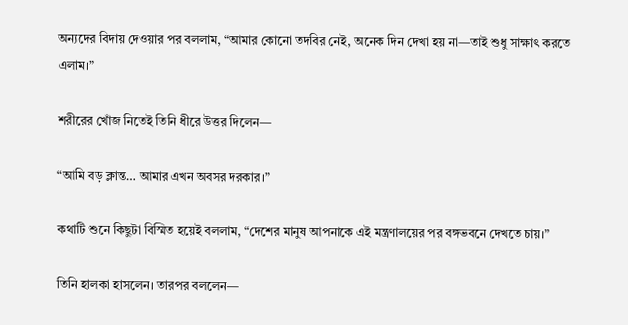অন্যদের বিদায় দেওয়ার পর বললাম, “আমার কোনো তদবির নেই, অনেক দিন দেখা হয় না—তাই শুধু সাক্ষাৎ করতে এলাম।”

শরীরের খোঁজ নিতেই তিনি ধীরে উত্তর দিলেন—

“আমি বড় ক্লান্ত… আমার এখন অবসর দরকার।”

কথাটি শুনে কিছুটা বিস্মিত হয়েই বললাম, “দেশের মানুষ আপনাকে এই মন্ত্রণালয়ের পর বঙ্গভবনে দেখতে চায়।”

তিনি হালকা হাসলেন। তারপর বললেন—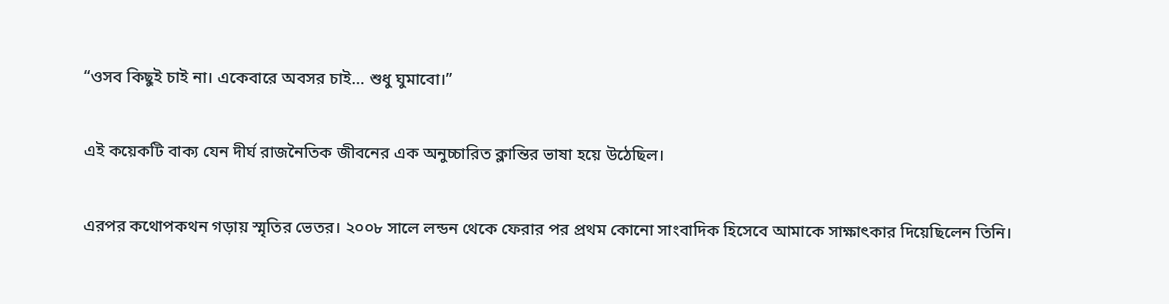“ওসব কিছুই চাই না। একেবারে অবসর চাই… শুধু ঘুমাবো।”

এই কয়েকটি বাক্য যেন দীর্ঘ রাজনৈতিক জীবনের এক অনুচ্চারিত ক্লান্তির ভাষা হয়ে উঠেছিল।

এরপর কথোপকথন গড়ায় স্মৃতির ভেতর। ২০০৮ সালে লন্ডন থেকে ফেরার পর প্রথম কোনো সাংবাদিক হিসেবে আমাকে সাক্ষাৎকার দিয়েছিলেন তিনি।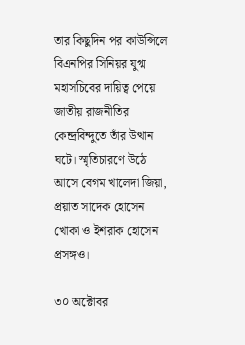তার কিছুদিন পর কাউন্সিলে বিএনপির সিনিয়র যুগ্ম মহাসচিবের দায়িত্ব পেয়ে জাতীয় রাজনীতির কেন্দ্রবিন্দুতে তাঁর উত্থান ঘটে। স্মৃতিচারণে উঠে আসে বেগম খালেদা জিয়া, প্রয়াত সাদেক হোসেন খোকা ও ইশরাক হোসেন প্রসঙ্গও।

৩০ অক্টোবর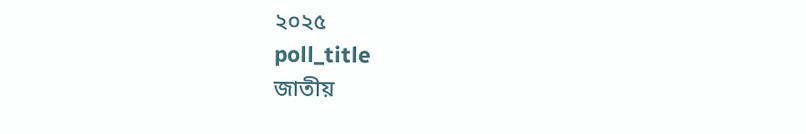২০২৫
poll_title
জাতীয়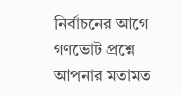নির্বাচনের আগে গণভোট প্রশ্নে আপনার মতামত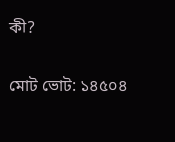কী?

মোট ভোট: ১৪৫০৪